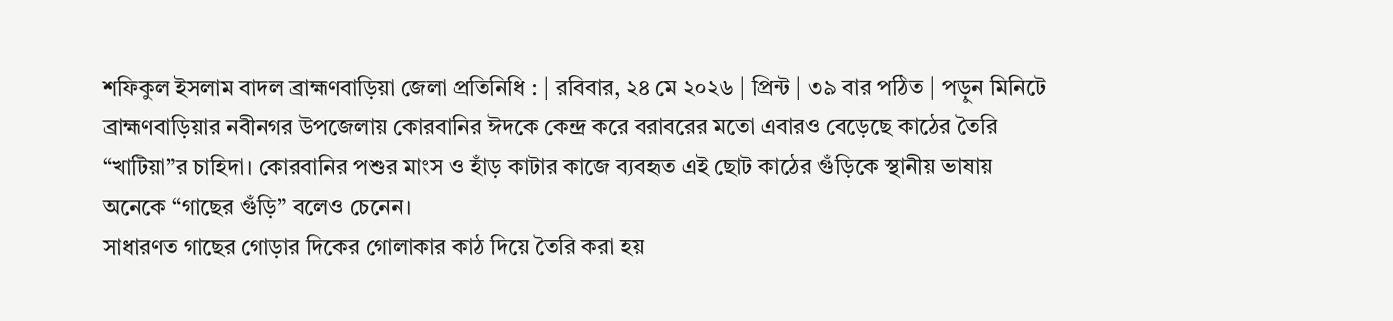শফিকুল ইসলাম বাদল ব্রাহ্মণবাড়িয়া জেলা প্রতিনিধি : | রবিবার, ২৪ মে ২০২৬ | প্রিন্ট | ৩৯ বার পঠিত | পড়ুন মিনিটে
ব্রাহ্মণবাড়িয়ার নবীনগর উপজেলায় কোরবানির ঈদকে কেন্দ্র করে বরাবরের মতো এবারও বেড়েছে কাঠের তৈরি “খাটিয়া”র চাহিদা। কোরবানির পশুর মাংস ও হাঁড় কাটার কাজে ব্যবহৃত এই ছোট কাঠের গুঁড়িকে স্থানীয় ভাষায় অনেকে “গাছের গুঁড়ি” বলেও চেনেন।
সাধারণত গাছের গোড়ার দিকের গোলাকার কাঠ দিয়ে তৈরি করা হয়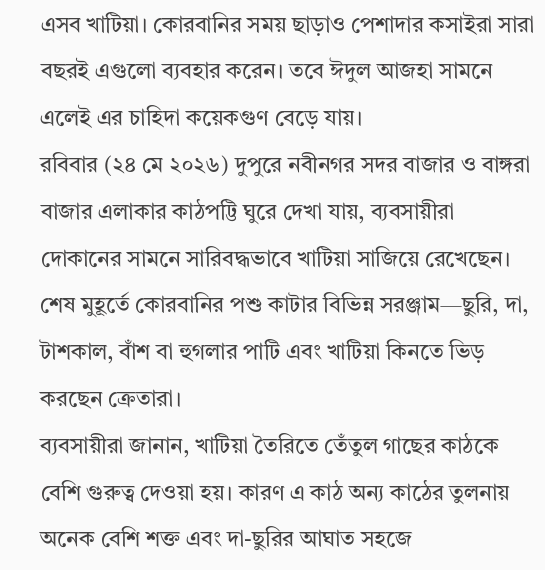এসব খাটিয়া। কোরবানির সময় ছাড়াও পেশাদার কসাইরা সারা বছরই এগুলো ব্যবহার করেন। তবে ঈদুল আজহা সামনে এলেই এর চাহিদা কয়েকগুণ বেড়ে যায়।
রবিবার (২৪ মে ২০২৬) দুপুরে নবীনগর সদর বাজার ও বাঙ্গরা বাজার এলাকার কাঠপট্টি ঘুরে দেখা যায়, ব্যবসায়ীরা দোকানের সামনে সারিবদ্ধভাবে খাটিয়া সাজিয়ে রেখেছেন। শেষ মুহূর্তে কোরবানির পশু কাটার বিভিন্ন সরঞ্জাম—ছুরি, দা, টাশকাল, বাঁশ বা হুগলার পাটি এবং খাটিয়া কিনতে ভিড় করছেন ক্রেতারা।
ব্যবসায়ীরা জানান, খাটিয়া তৈরিতে তেঁতুল গাছের কাঠকে বেশি গুরুত্ব দেওয়া হয়। কারণ এ কাঠ অন্য কাঠের তুলনায় অনেক বেশি শক্ত এবং দা-ছুরির আঘাত সহজে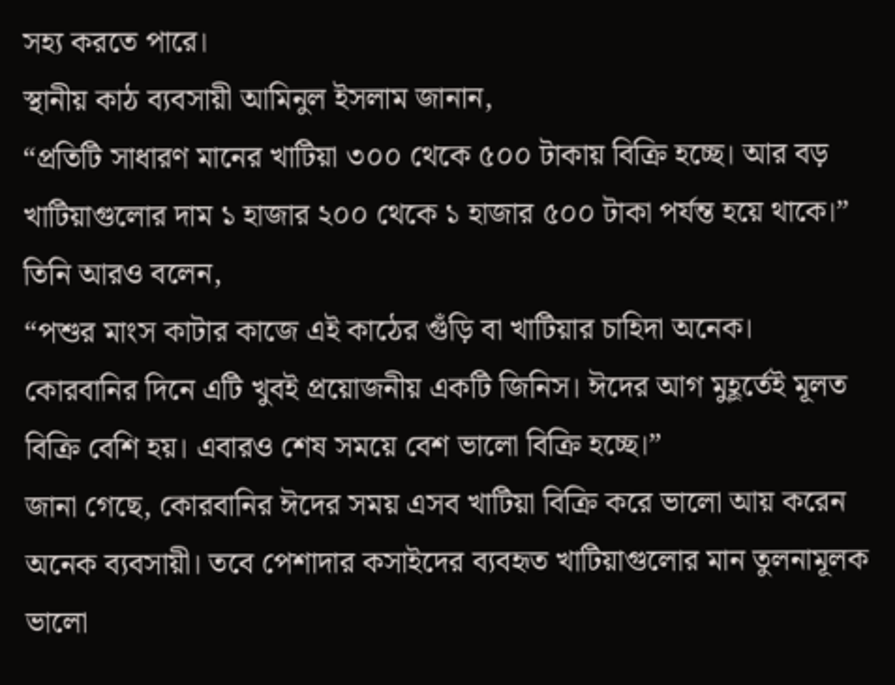সহ্য করতে পারে।
স্থানীয় কাঠ ব্যবসায়ী আমিনুল ইসলাম জানান,
“প্রতিটি সাধারণ মানের খাটিয়া ৩০০ থেকে ৫০০ টাকায় বিক্রি হচ্ছে। আর বড় খাটিয়াগুলোর দাম ১ হাজার ২০০ থেকে ১ হাজার ৫০০ টাকা পর্যন্ত হয়ে থাকে।”
তিনি আরও বলেন,
“পশুর মাংস কাটার কাজে এই কাঠের গুঁড়ি বা খাটিয়ার চাহিদা অনেক। কোরবানির দিনে এটি খুবই প্রয়োজনীয় একটি জিনিস। ঈদের আগ মুহূর্তেই মূলত বিক্রি বেশি হয়। এবারও শেষ সময়ে বেশ ভালো বিক্রি হচ্ছে।”
জানা গেছে, কোরবানির ঈদের সময় এসব খাটিয়া বিক্রি করে ভালো আয় করেন অনেক ব্যবসায়ী। তবে পেশাদার কসাইদের ব্যবহৃত খাটিয়াগুলোর মান তুলনামূলক ভালো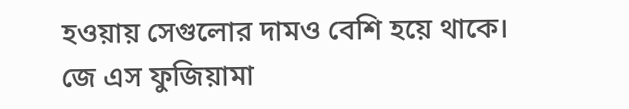হওয়ায় সেগুলোর দামও বেশি হয়ে থাকে।
জে এস ফুজিয়ামা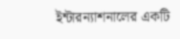ইন্টারন্যাশনালের একটি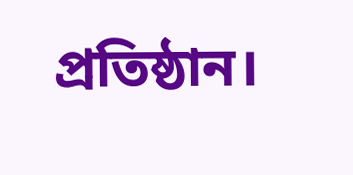প্রতিষ্ঠান।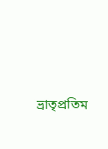ভ্রাতৃপ্রতিম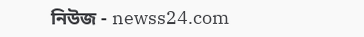নিউজ - newss24.com